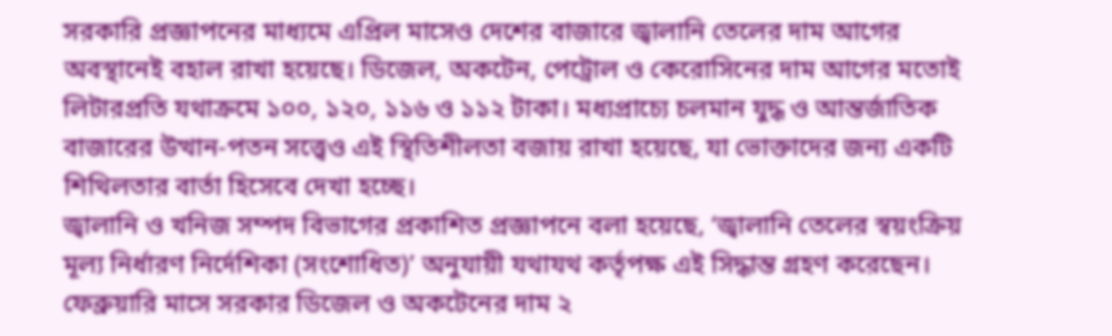সরকারি প্রজ্ঞাপনের মাধ্যমে এপ্রিল মাসেও দেশের বাজারে জ্বালানি তেলের দাম আগের অবস্থানেই বহাল রাখা হয়েছে। ডিজেল, অকটেন, পেট্রোল ও কেরোসিনের দাম আগের মতোই লিটারপ্রতি যথাক্রমে ১০০, ১২০, ১১৬ ও ১১২ টাকা। মধ্যপ্রাচ্যে চলমান যুদ্ধ ও আন্তর্জাতিক বাজারের উত্থান-পতন সত্ত্বেও এই স্থিতিশীলতা বজায় রাখা হয়েছে, যা ভোক্তাদের জন্য একটি শিথিলতার বার্তা হিসেবে দেখা হচ্ছে।
জ্বালানি ও খনিজ সম্পদ বিভাগের প্রকাশিত প্রজ্ঞাপনে বলা হয়েছে, ‘জ্বালানি তেলের স্বয়ংক্রিয় মূল্য নির্ধারণ নির্দেশিকা (সংশোধিত)’ অনুযায়ী যথাযথ কর্তৃপক্ষ এই সিদ্ধান্ত গ্রহণ করেছেন। ফেব্রুয়ারি মাসে সরকার ডিজেল ও অকটেনের দাম ২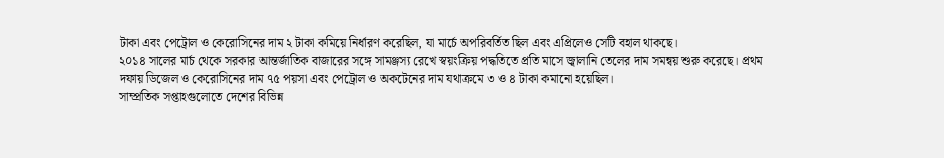টাকা এবং পেট্রোল ও কেরোসিনের দাম ২ টাকা কমিয়ে নির্ধারণ করেছিল, যা মার্চে অপরিবর্তিত ছিল এবং এপ্রিলেও সেটি বহাল থাকছে।
২০১৪ সালের মার্চ থেকে সরকার আন্তর্জাতিক বাজারের সঙ্গে সামঞ্জস্য রেখে স্বয়ংক্রিয় পদ্ধতিতে প্রতি মাসে জ্বালানি তেলের দাম সমন্বয় শুরু করেছে। প্রথম দফায় ডিজেল ও কেরোসিনের দাম ৭৫ পয়সা এবং পেট্রোল ও অকটেনের দাম যথাক্রমে ৩ ও ৪ টাকা কমানো হয়েছিল।
সাম্প্রতিক সপ্তাহগুলোতে দেশের বিভিন্ন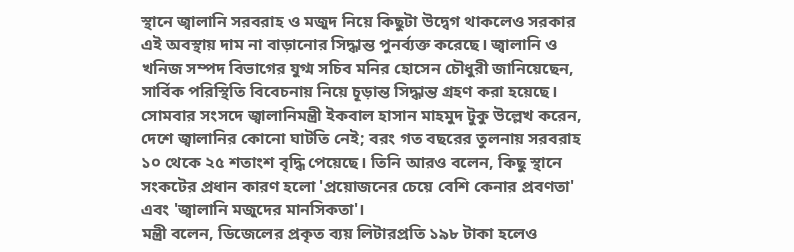স্থানে জ্বালানি সরবরাহ ও মজুদ নিয়ে কিছুটা উদ্বেগ থাকলেও সরকার এই অবস্থায় দাম না বাড়ানোর সিদ্ধান্ত পুনর্ব্যক্ত করেছে। জ্বালানি ও খনিজ সম্পদ বিভাগের যুগ্ম সচিব মনির হোসেন চৌধুরী জানিয়েছেন, সার্বিক পরিস্থিতি বিবেচনায় নিয়ে চূড়ান্ত সিদ্ধান্ত গ্রহণ করা হয়েছে।
সোমবার সংসদে জ্বালানিমন্ত্রী ইকবাল হাসান মাহমুদ টুকু উল্লেখ করেন, দেশে জ্বালানির কোনো ঘাটতি নেই; বরং গত বছরের তুলনায় সরবরাহ ১০ থেকে ২৫ শতাংশ বৃদ্ধি পেয়েছে। তিনি আরও বলেন, কিছু স্থানে সংকটের প্রধান কারণ হলো 'প্রয়োজনের চেয়ে বেশি কেনার প্রবণতা' এবং 'জ্বালানি মজুদের মানসিকতা'।
মন্ত্রী বলেন, ডিজেলের প্রকৃত ব্যয় লিটারপ্রতি ১৯৮ টাকা হলেও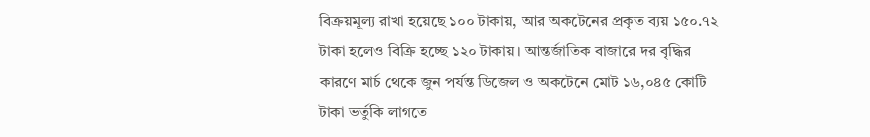বিক্রয়মূল্য রাখা হয়েছে ১০০ টাকায়, আর অকটেনের প্রকৃত ব্যয় ১৫০.৭২ টাকা হলেও বিক্রি হচ্ছে ১২০ টাকায়। আন্তর্জাতিক বাজারে দর বৃদ্ধির কারণে মার্চ থেকে জুন পর্যন্ত ডিজেল ও অকটেনে মোট ১৬,০৪৫ কোটি টাকা ভর্তুকি লাগতে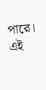পারে।
এই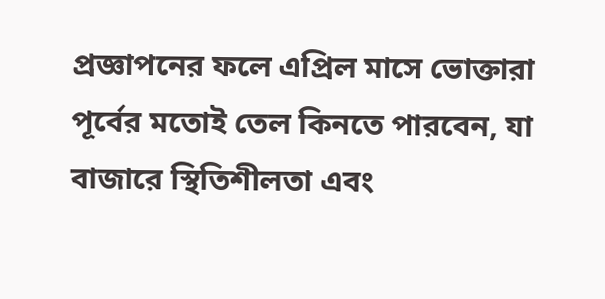প্রজ্ঞাপনের ফলে এপ্রিল মাসে ভোক্তারা পূর্বের মতোই তেল কিনতে পারবেন, যা বাজারে স্থিতিশীলতা এবং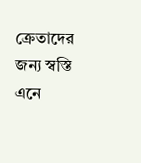ক্রেতাদের জন্য স্বস্তি এনে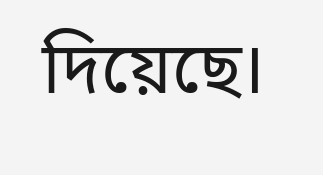দিয়েছে।